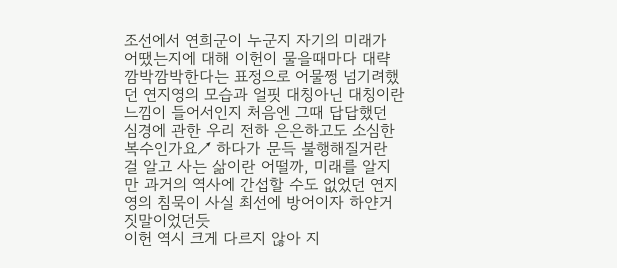조선에서 연희군이 누군지 자기의 미래가 어땠는지에 대해 이헌이 물을때마다 대략 깜박깜박한다는 표정으로 어물쩡 넘기려했던 연지영의 모습과 얼핏 대칭아닌 대칭이란 느낌이 들어서인지 처음엔 그때 답답했던 심경에 관한 우리 전하 은은하고도 소심한 복수인가요↗ 하다가 문득 불행해질거란 걸 알고 사는 삶이란 어떨까, 미래를 알지만 과거의 역사에 간섭할 수도 없었던 연지영의 침묵이 사실 최선에 방어이자 하얀거짓말이었던듯
이헌 역시 크게 다르지 않아 지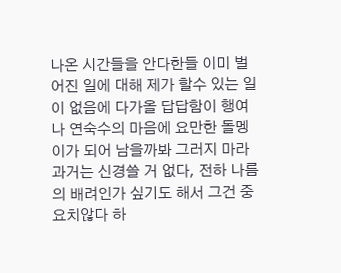나온 시간들을 안다한들 이미 벌어진 일에 대해 제가 할수 있는 일이 없음에 다가올 답답함이 행여나 연숙수의 마음에 요만한 돌멩이가 되어 남을까봐 그러지 마라 과거는 신경쓸 거 없다, 전하 나름의 배려인가 싶기도 해서 그건 중요치않다 하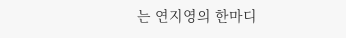는 연지영의 한마디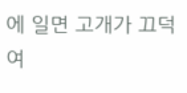에 일면 고개가 끄덕여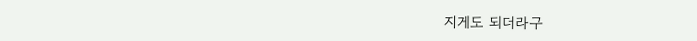지게도 되더라구